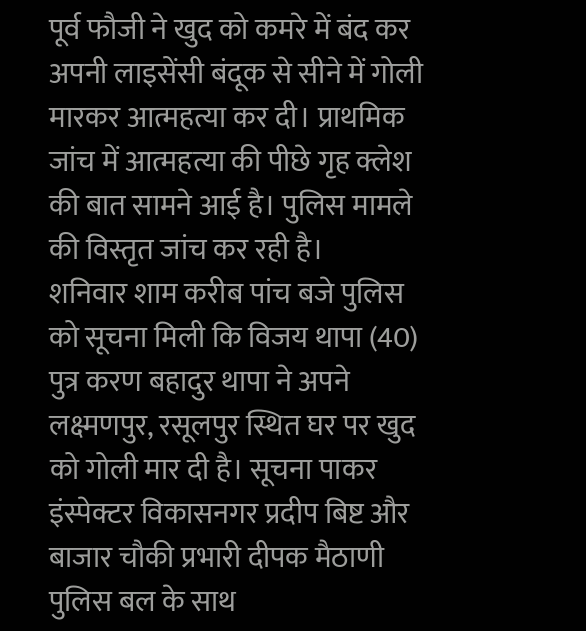पूर्व फौजी ने खुद को कमरे में बंद कर अपनी लाइसेंसी बंदूक से सीने में गोली मारकर आत्महत्या कर दी। प्राथमिक जांच में आत्महत्या की पीछे गृह क्लेश की बात सामने आई है। पुलिस मामले की विस्तृत जांच कर रही है।
शनिवार शाम करीब पांच बजे पुलिस को सूचना मिली कि विजय थापा (40) पुत्र करण बहादुर थापा ने अपने लक्ष्मणपुर, रसूलपुर स्थित घर पर खुद को गोली मार दी है। सूचना पाकर इंस्पेक्टर विकासनगर प्रदीप बिष्ट और बाजार चौकी प्रभारी दीपक मैठाणी पुलिस बल के साथ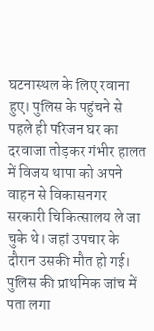घटनास्थल के लिए रवाना हुए। पुलिस के पहुंचने से पहले ही परिजन घर का दरवाजा तोड़कर गंभीर हालत में विजय थापा को अपने वाहन से विकासनगर सरकारी चिकित्सालय ले जा चुके थे। जहां उपचार के दौरान उसकी मौत हो गई। पुलिस की प्राथमिक जांच में पता लगा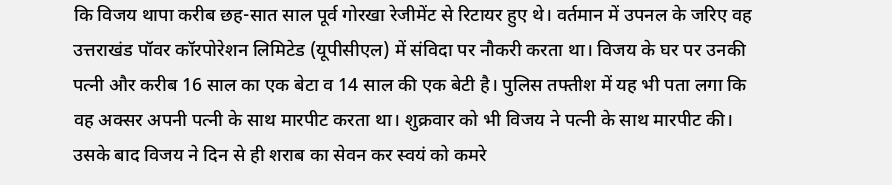कि विजय थापा करीब छह-सात साल पूर्व गोरखा रेजीमेंट से रिटायर हुए थे। वर्तमान में उपनल के जरिए वह उत्तराखंड पॉवर कॉरपोरेशन लिमिटेड (यूपीसीएल) में संविदा पर नौकरी करता था। विजय के घर पर उनकी पत्नी और करीब 16 साल का एक बेटा व 14 साल की एक बेटी है। पुलिस तफ्तीश में यह भी पता लगा कि वह अक्सर अपनी पत्नी के साथ मारपीट करता था। शुक्रवार को भी विजय ने पत्नी के साथ मारपीट की। उसके बाद विजय ने दिन से ही शराब का सेवन कर स्वयं को कमरे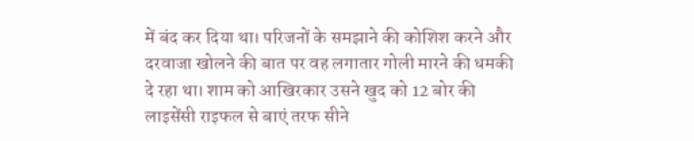में बंद कर दिया था। परिजनों के समझाने की कोशिश करने और दरवाजा खोलने की बात पर वह लगातार गोली मारने की धमकी दे रहा था। शाम को आखिरकार उसने खुद को 12 बोर की लाइसेंसी राइफल से बाएं तरफ सीने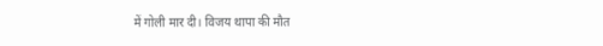में गोली मार दी। विजय थापा की मौत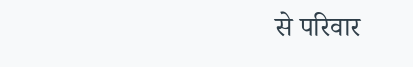से परिवार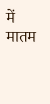में मातम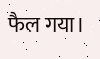फैल गया।